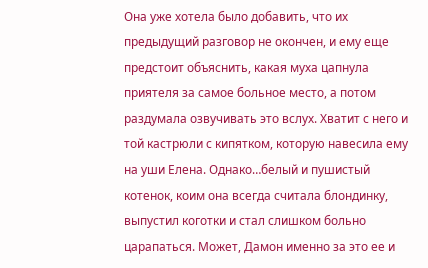Она уже хотела было добавить, что их предыдущий разговор не окончен, и ему еще предстоит объяснить, какая муха цапнула приятеля за самое больное место, а потом раздумала озвучивать это вслух. Хватит с него и той кастрюли с кипятком, которую навесила ему на уши Елена. Однако…белый и пушистый котенок, коим она всегда считала блондинку, выпустил коготки и стал слишком больно царапаться. Может, Дамон именно за это ее и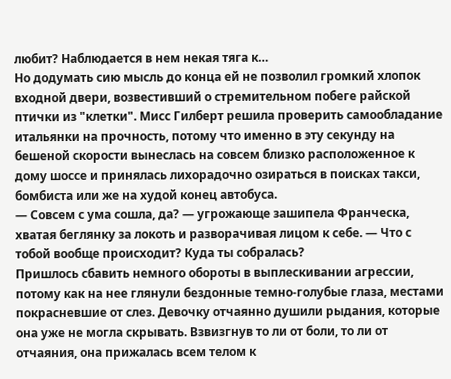любит? Наблюдается в нем некая тяга к…
Но додумать сию мысль до конца ей не позволил громкий хлопок входной двери, возвестивший о стремительном побеге райской птички из "клетки". Мисс Гилберт решила проверить самообладание итальянки на прочность, потому что именно в эту секунду на бешеной скорости вынеслась на совсем близко расположенное к дому шоссе и принялась лихорадочно озираться в поисках такси, бомбиста или же на худой конец автобуса.
— Совсем с ума сошла, да? — угрожающе зашипела Франческа, хватая беглянку за локоть и разворачивая лицом к себе. — Что с тобой вообще происходит? Куда ты собралась?
Пришлось сбавить немного обороты в выплескивании агрессии, потому как на нее глянули бездонные темно-голубые глаза, местами покрасневшие от слез. Девочку отчаянно душили рыдания, которые она уже не могла скрывать. Взвизгнув то ли от боли, то ли от отчаяния, она прижалась всем телом к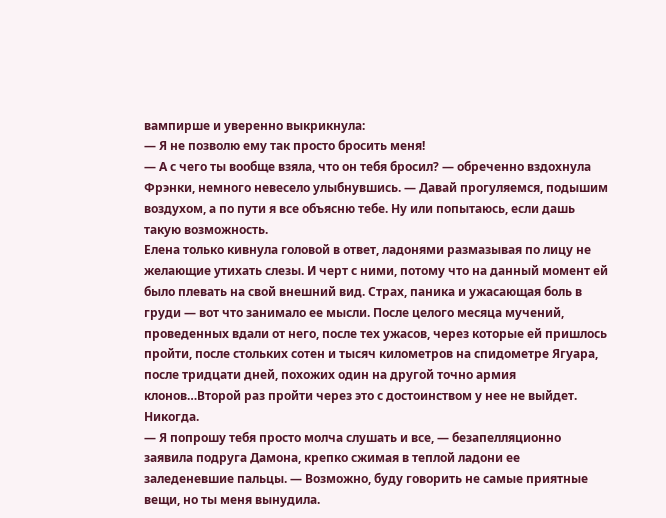вампирше и уверенно выкрикнула:
— Я не позволю ему так просто бросить меня!
— А с чего ты вообще взяла, что он тебя бросил? — обреченно вздохнула Фрэнки, немного невесело улыбнувшись. — Давай прогуляемся, подышим воздухом, а по пути я все объясню тебе. Ну или попытаюсь, если дашь такую возможность.
Елена только кивнула головой в ответ, ладонями размазывая по лицу не желающие утихать слезы. И черт с ними, потому что на данный момент ей было плевать на свой внешний вид. Страх, паника и ужасающая боль в груди — вот что занимало ее мысли. После целого месяца мучений, проведенных вдали от него, после тех ужасов, через которые ей пришлось пройти, после стольких сотен и тысяч километров на спидометре Ягуара, после тридцати дней, похожих один на другой точно армия клонов…Второй раз пройти через это с достоинством у нее не выйдет. Никогда.
— Я попрошу тебя просто молча слушать и все, — безапелляционно заявила подруга Дамона, крепко сжимая в теплой ладони ее заледеневшие пальцы. — Возможно, буду говорить не самые приятные вещи, но ты меня вынудила.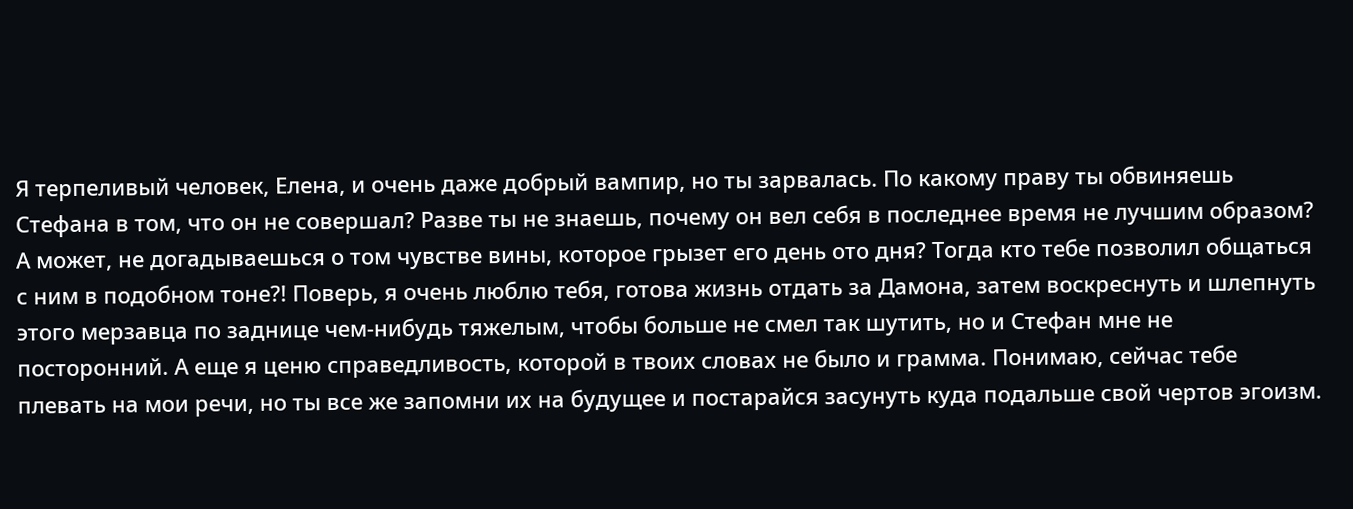Я терпеливый человек, Елена, и очень даже добрый вампир, но ты зарвалась. По какому праву ты обвиняешь Стефана в том, что он не совершал? Разве ты не знаешь, почему он вел себя в последнее время не лучшим образом? А может, не догадываешься о том чувстве вины, которое грызет его день ото дня? Тогда кто тебе позволил общаться с ним в подобном тоне?! Поверь, я очень люблю тебя, готова жизнь отдать за Дамона, затем воскреснуть и шлепнуть этого мерзавца по заднице чем-нибудь тяжелым, чтобы больше не смел так шутить, но и Стефан мне не посторонний. А еще я ценю справедливость, которой в твоих словах не было и грамма. Понимаю, сейчас тебе плевать на мои речи, но ты все же запомни их на будущее и постарайся засунуть куда подальше свой чертов эгоизм.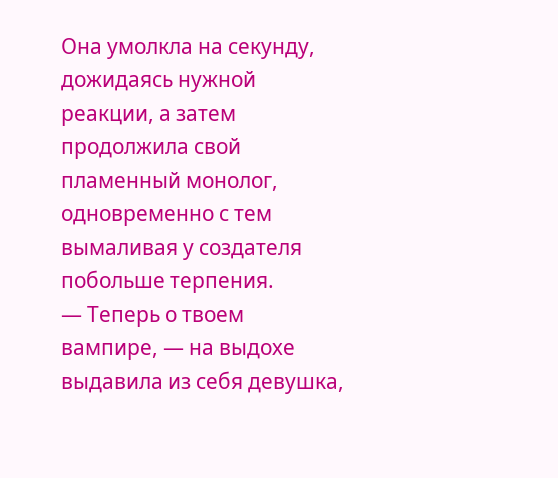Она умолкла на секунду, дожидаясь нужной реакции, а затем продолжила свой пламенный монолог, одновременно с тем вымаливая у создателя побольше терпения.
— Теперь о твоем вампире, — на выдохе выдавила из себя девушка,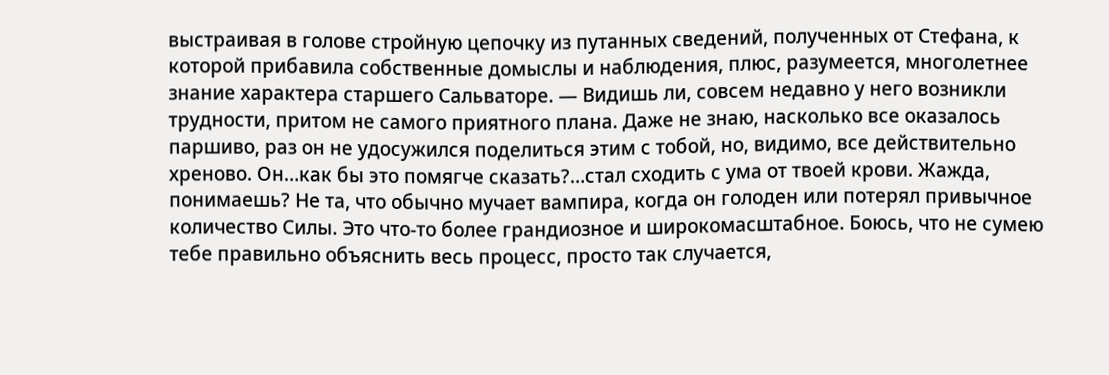выстраивая в голове стройную цепочку из путанных сведений, полученных от Стефана, к которой прибавила собственные домыслы и наблюдения, плюс, разумеется, многолетнее знание характера старшего Сальваторе. — Видишь ли, совсем недавно у него возникли трудности, притом не самого приятного плана. Даже не знаю, насколько все оказалось паршиво, раз он не удосужился поделиться этим с тобой, но, видимо, все действительно хреново. Он…как бы это помягче сказать?…стал сходить с ума от твоей крови. Жажда, понимаешь? Не та, что обычно мучает вампира, когда он голоден или потерял привычное количество Силы. Это что-то более грандиозное и широкомасштабное. Боюсь, что не сумею тебе правильно объяснить весь процесс, просто так случается,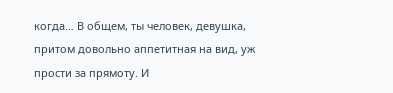когда… В общем, ты человек, девушка, притом довольно аппетитная на вид, уж прости за прямоту. И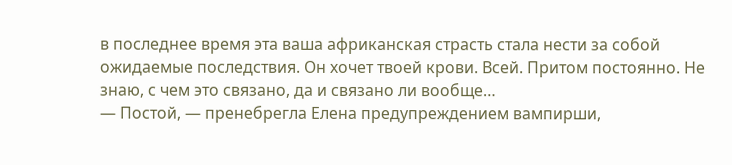в последнее время эта ваша африканская страсть стала нести за собой ожидаемые последствия. Он хочет твоей крови. Всей. Притом постоянно. Не знаю, с чем это связано, да и связано ли вообще…
— Постой, — пренебрегла Елена предупреждением вампирши,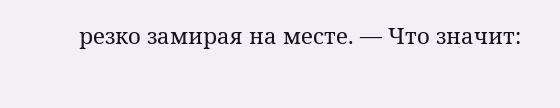резко замирая на месте. — Что значит: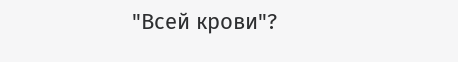"Всей крови"?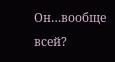Он…вообще всей?